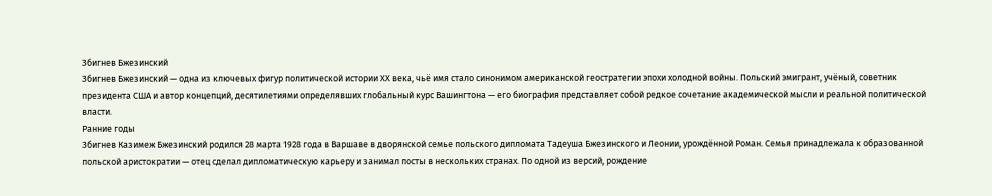Збигнев Бжезинский
Збигнев Бжезинский — одна из ключевых фигур политической истории XX века, чьё имя стало синонимом американской геостратегии эпохи холодной войны. Польский эмигрант, учёный, советник президента США и автор концепций, десятилетиями определявших глобальный курс Вашингтона — его биография представляет собой редкое сочетание академической мысли и реальной политической власти.
Ранние годы
Збигнев Казимеж Бжезинский родился 28 марта 1928 года в Варшаве в дворянской семье польского дипломата Тадеуша Бжезинского и Леонии, урождённой Роман. Семья принадлежала к образованной польской аристократии — отец сделал дипломатическую карьеру и занимал посты в нескольких странах. По одной из версий, рождение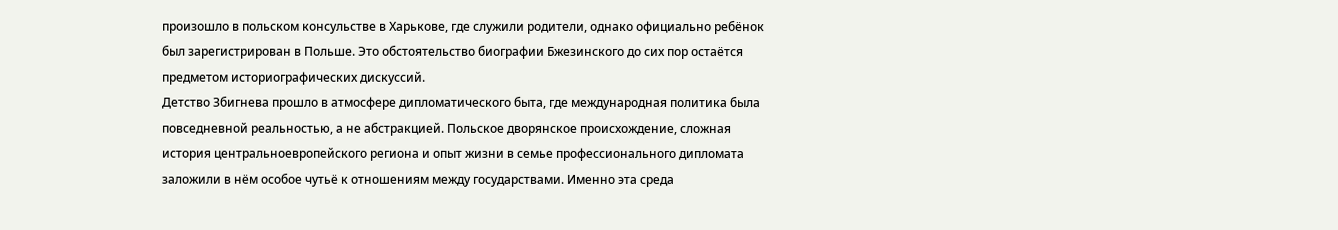произошло в польском консульстве в Харькове, где служили родители, однако официально ребёнок был зарегистрирован в Польше. Это обстоятельство биографии Бжезинского до сих пор остаётся предметом историографических дискуссий.
Детство Збигнева прошло в атмосфере дипломатического быта, где международная политика была повседневной реальностью, а не абстракцией. Польское дворянское происхождение, сложная история центральноевропейского региона и опыт жизни в семье профессионального дипломата заложили в нём особое чутьё к отношениям между государствами. Именно эта среда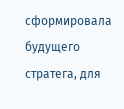сформировала будущего стратега, для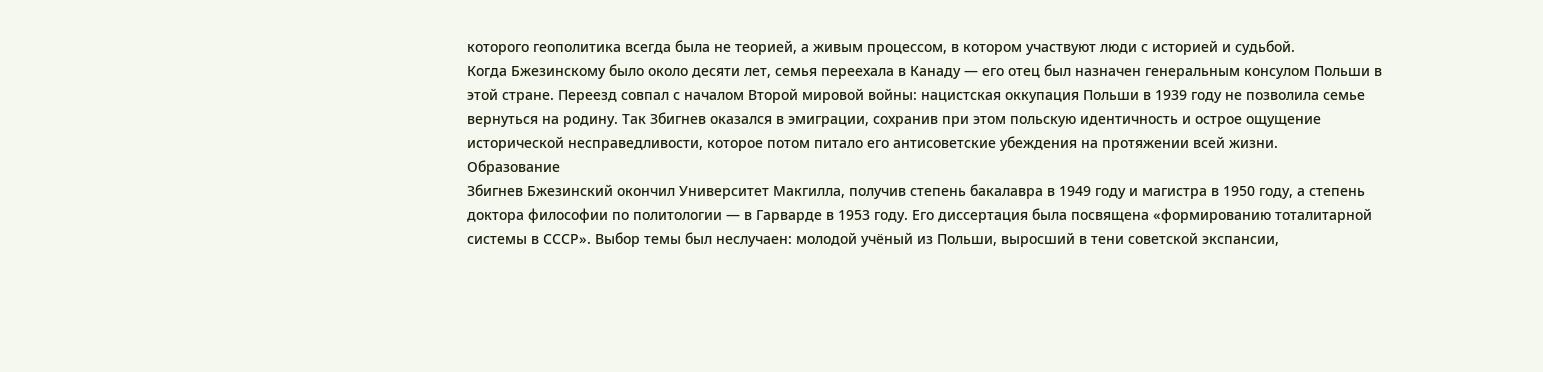которого геополитика всегда была не теорией, а живым процессом, в котором участвуют люди с историей и судьбой.
Когда Бжезинскому было около десяти лет, семья переехала в Канаду — его отец был назначен генеральным консулом Польши в этой стране. Переезд совпал с началом Второй мировой войны: нацистская оккупация Польши в 1939 году не позволила семье вернуться на родину. Так Збигнев оказался в эмиграции, сохранив при этом польскую идентичность и острое ощущение исторической несправедливости, которое потом питало его антисоветские убеждения на протяжении всей жизни.
Образование
Збигнев Бжезинский окончил Университет Макгилла, получив степень бакалавра в 1949 году и магистра в 1950 году, а степень доктора философии по политологии — в Гарварде в 1953 году. Его диссертация была посвящена «формированию тоталитарной системы в СССР». Выбор темы был неслучаен: молодой учёный из Польши, выросший в тени советской экспансии,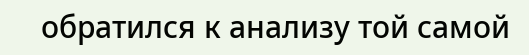обратился к анализу той самой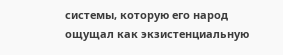системы, которую его народ ощущал как экзистенциальную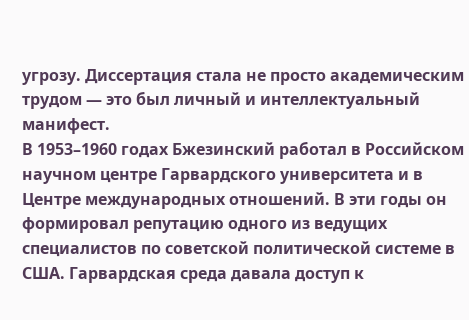угрозу. Диссертация стала не просто академическим трудом — это был личный и интеллектуальный манифест.
В 1953–1960 годах Бжезинский работал в Российском научном центре Гарвардского университета и в Центре международных отношений. В эти годы он формировал репутацию одного из ведущих специалистов по советской политической системе в США. Гарвардская среда давала доступ к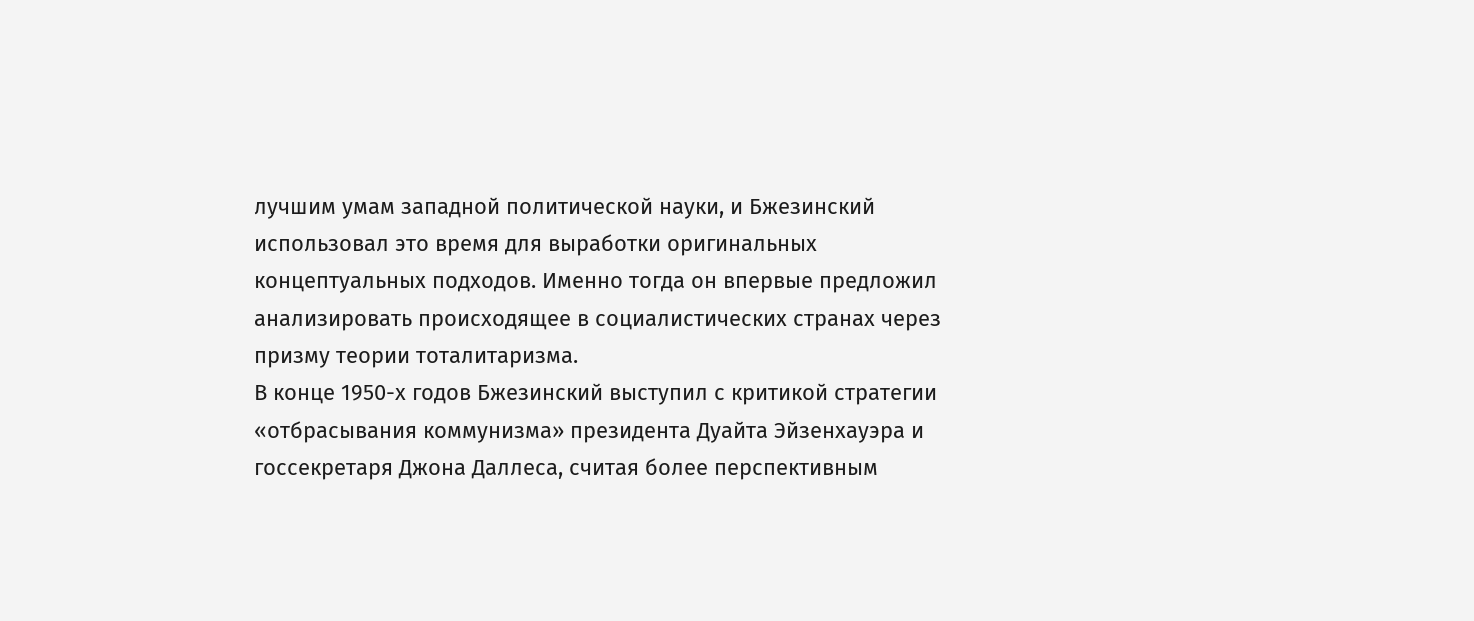лучшим умам западной политической науки, и Бжезинский использовал это время для выработки оригинальных концептуальных подходов. Именно тогда он впервые предложил анализировать происходящее в социалистических странах через призму теории тоталитаризма.
В конце 1950-х годов Бжезинский выступил с критикой стратегии «отбрасывания коммунизма» президента Дуайта Эйзенхауэра и госсекретаря Джона Даллеса, считая более перспективным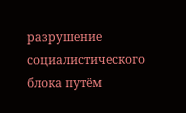разрушение социалистического блока путём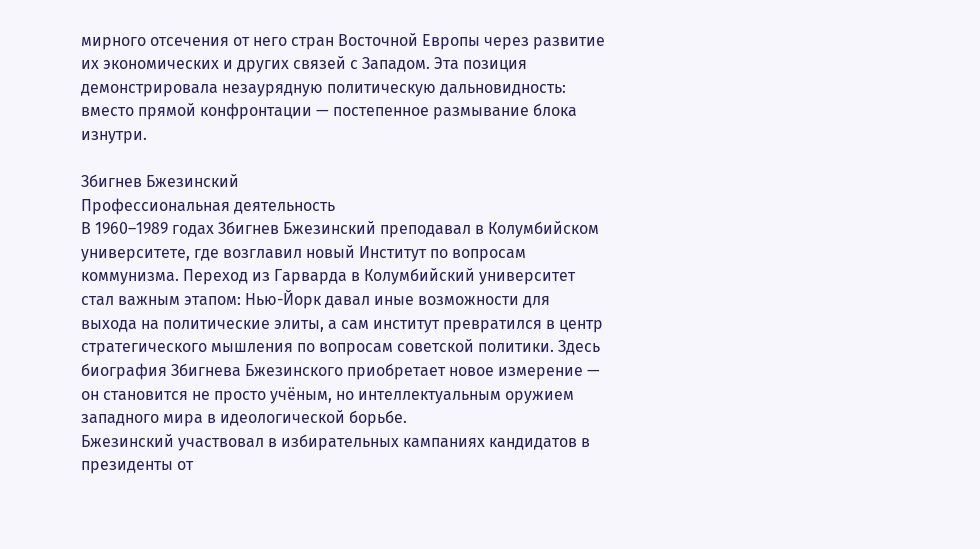мирного отсечения от него стран Восточной Европы через развитие их экономических и других связей с Западом. Эта позиция демонстрировала незаурядную политическую дальновидность: вместо прямой конфронтации — постепенное размывание блока изнутри.

Збигнев Бжезинский
Профессиональная деятельность
В 1960–1989 годах Збигнев Бжезинский преподавал в Колумбийском университете, где возглавил новый Институт по вопросам коммунизма. Переход из Гарварда в Колумбийский университет стал важным этапом: Нью-Йорк давал иные возможности для выхода на политические элиты, а сам институт превратился в центр стратегического мышления по вопросам советской политики. Здесь биография Збигнева Бжезинского приобретает новое измерение — он становится не просто учёным, но интеллектуальным оружием западного мира в идеологической борьбе.
Бжезинский участвовал в избирательных кампаниях кандидатов в президенты от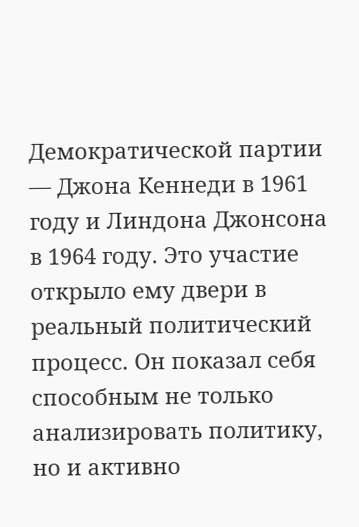Демократической партии — Джона Кеннеди в 1961 году и Линдона Джонсона в 1964 году. Это участие открыло ему двери в реальный политический процесс. Он показал себя способным не только анализировать политику, но и активно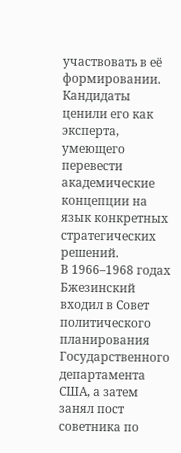участвовать в её формировании. Кандидаты ценили его как эксперта, умеющего перевести академические концепции на язык конкретных стратегических решений.
В 1966–1968 годах Бжезинский входил в Совет политического планирования Государственного департамента США, а затем занял пост советника по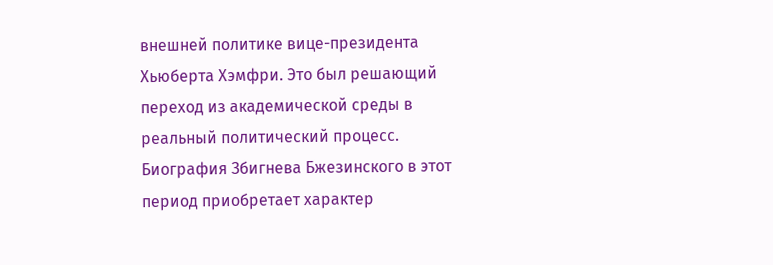внешней политике вице-президента Хьюберта Хэмфри. Это был решающий переход из академической среды в реальный политический процесс. Биография Збигнева Бжезинского в этот период приобретает характер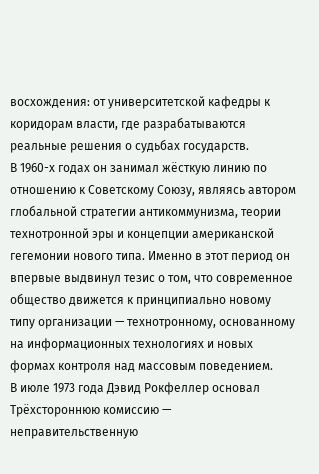восхождения: от университетской кафедры к коридорам власти, где разрабатываются реальные решения о судьбах государств.
В 1960-х годах он занимал жёсткую линию по отношению к Советскому Союзу, являясь автором глобальной стратегии антикоммунизма, теории технотронной эры и концепции американской гегемонии нового типа. Именно в этот период он впервые выдвинул тезис о том, что современное общество движется к принципиально новому типу организации — технотронному, основанному на информационных технологиях и новых формах контроля над массовым поведением.
В июле 1973 года Дэвид Рокфеллер основал Трёхстороннюю комиссию — неправительственную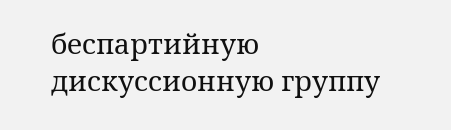беспартийную дискуссионную группу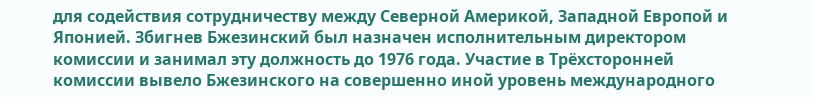для содействия сотрудничеству между Северной Америкой, Западной Европой и Японией. Збигнев Бжезинский был назначен исполнительным директором комиссии и занимал эту должность до 1976 года. Участие в Трёхсторонней комиссии вывело Бжезинского на совершенно иной уровень международного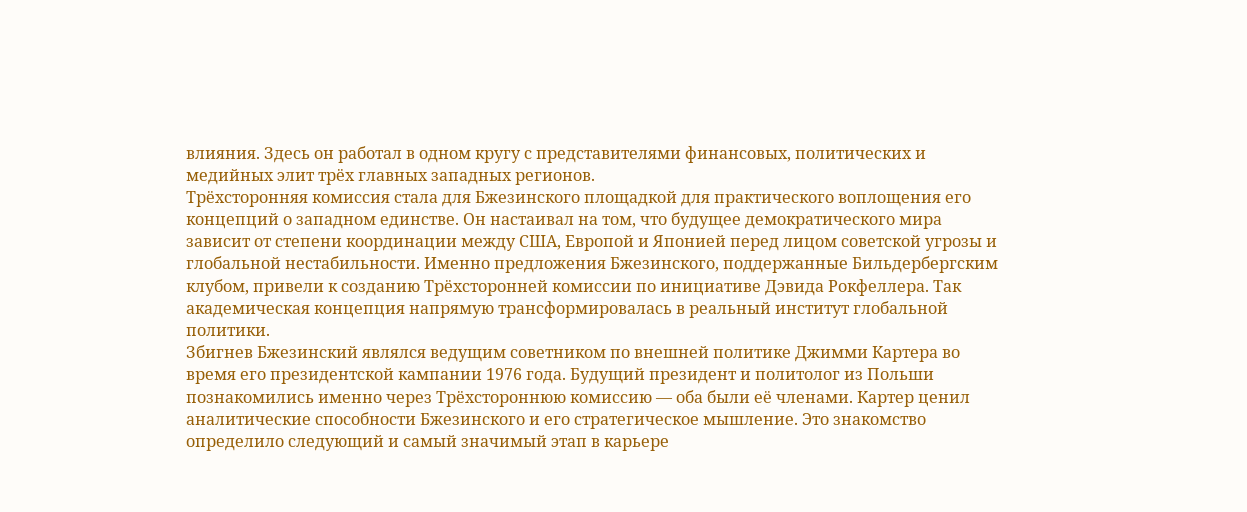влияния. Здесь он работал в одном кругу с представителями финансовых, политических и медийных элит трёх главных западных регионов.
Трёхсторонняя комиссия стала для Бжезинского площадкой для практического воплощения его концепций о западном единстве. Он настаивал на том, что будущее демократического мира зависит от степени координации между США, Европой и Японией перед лицом советской угрозы и глобальной нестабильности. Именно предложения Бжезинского, поддержанные Бильдербергским клубом, привели к созданию Трёхсторонней комиссии по инициативе Дэвида Рокфеллера. Так академическая концепция напрямую трансформировалась в реальный институт глобальной политики.
Збигнев Бжезинский являлся ведущим советником по внешней политике Джимми Картера во время его президентской кампании 1976 года. Будущий президент и политолог из Польши познакомились именно через Трёхстороннюю комиссию — оба были её членами. Картер ценил аналитические способности Бжезинского и его стратегическое мышление. Это знакомство определило следующий и самый значимый этап в карьере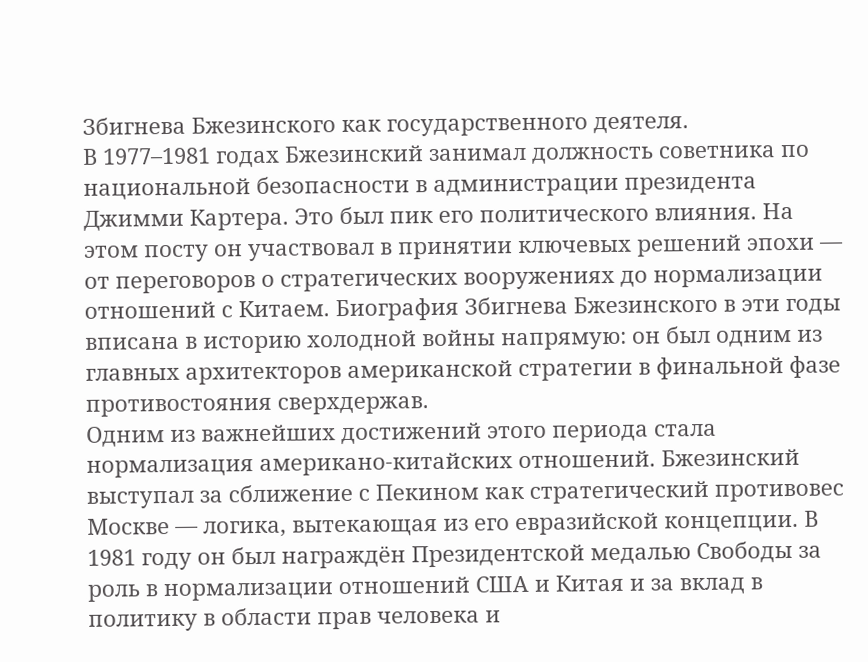Збигнева Бжезинского как государственного деятеля.
В 1977–1981 годах Бжезинский занимал должность советника по национальной безопасности в администрации президента Джимми Картера. Это был пик его политического влияния. На этом посту он участвовал в принятии ключевых решений эпохи — от переговоров о стратегических вооружениях до нормализации отношений с Китаем. Биография Збигнева Бжезинского в эти годы вписана в историю холодной войны напрямую: он был одним из главных архитекторов американской стратегии в финальной фазе противостояния сверхдержав.
Одним из важнейших достижений этого периода стала нормализация американо-китайских отношений. Бжезинский выступал за сближение с Пекином как стратегический противовес Москве — логика, вытекающая из его евразийской концепции. В 1981 году он был награждён Президентской медалью Свободы за роль в нормализации отношений США и Китая и за вклад в политику в области прав человека и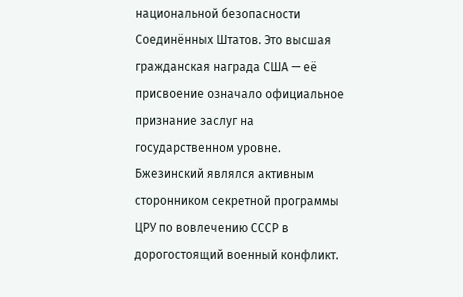национальной безопасности Соединённых Штатов. Это высшая гражданская награда США — её присвоение означало официальное признание заслуг на государственном уровне.
Бжезинский являлся активным сторонником секретной программы ЦРУ по вовлечению СССР в дорогостоящий военный конфликт.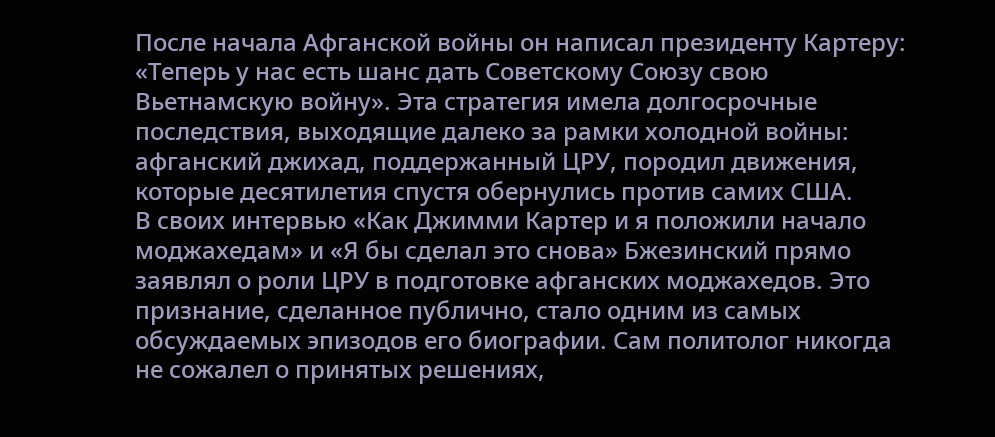После начала Афганской войны он написал президенту Картеру: «Теперь у нас есть шанс дать Советскому Союзу свою Вьетнамскую войну». Эта стратегия имела долгосрочные последствия, выходящие далеко за рамки холодной войны: афганский джихад, поддержанный ЦРУ, породил движения, которые десятилетия спустя обернулись против самих США.
В своих интервью «Как Джимми Картер и я положили начало моджахедам» и «Я бы сделал это снова» Бжезинский прямо заявлял о роли ЦРУ в подготовке афганских моджахедов. Это признание, сделанное публично, стало одним из самых обсуждаемых эпизодов его биографии. Сам политолог никогда не сожалел о принятых решениях,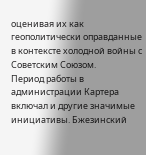оценивая их как геополитически оправданные в контексте холодной войны с Советским Союзом.
Период работы в администрации Картера включал и другие значимые инициативы. Бжезинский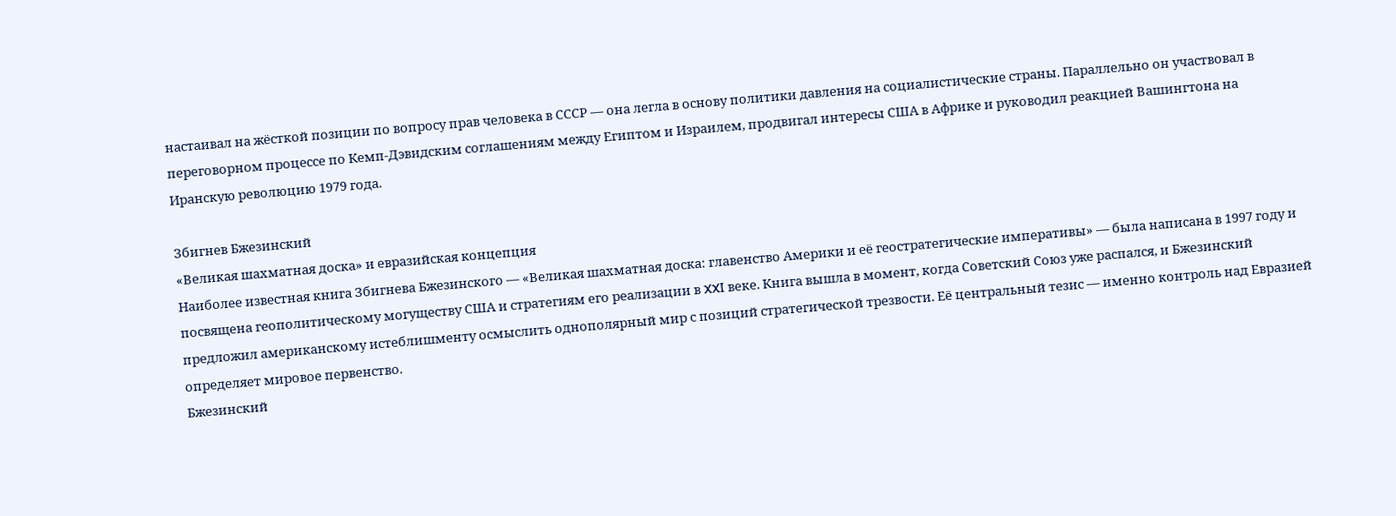настаивал на жёсткой позиции по вопросу прав человека в СССР — она легла в основу политики давления на социалистические страны. Параллельно он участвовал в переговорном процессе по Кемп-Дэвидским соглашениям между Египтом и Израилем, продвигал интересы США в Африке и руководил реакцией Вашингтона на Иранскую революцию 1979 года.

Збигнев Бжезинский
«Великая шахматная доска» и евразийская концепция
Наиболее известная книга Збигнева Бжезинского — «Великая шахматная доска: главенство Америки и её геостратегические императивы» — была написана в 1997 году и посвящена геополитическому могуществу США и стратегиям его реализации в XXI веке. Книга вышла в момент, когда Советский Союз уже распался, и Бжезинский предложил американскому истеблишменту осмыслить однополярный мир с позиций стратегической трезвости. Её центральный тезис — именно контроль над Евразией определяет мировое первенство.
Бжезинский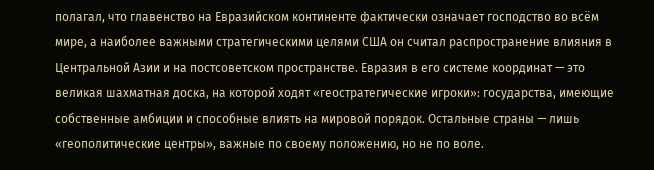полагал, что главенство на Евразийском континенте фактически означает господство во всём мире, а наиболее важными стратегическими целями США он считал распространение влияния в Центральной Азии и на постсоветском пространстве. Евразия в его системе координат — это великая шахматная доска, на которой ходят «геостратегические игроки»: государства, имеющие собственные амбиции и способные влиять на мировой порядок. Остальные страны — лишь «геополитические центры», важные по своему положению, но не по воле.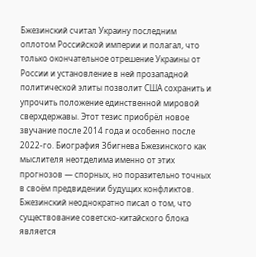Бжезинский считал Украину последним оплотом Российской империи и полагал, что только окончательное отрешение Украины от России и установление в ней прозападной политической элиты позволит США сохранить и упрочить положение единственной мировой сверхдержавы. Этот тезис приобрёл новое звучание после 2014 года и особенно после 2022-го. Биография Збигнева Бжезинского как мыслителя неотделима именно от этих прогнозов — спорных, но поразительно точных в своём предвидении будущих конфликтов.
Бжезинский неоднократно писал о том, что существование советско-китайского блока является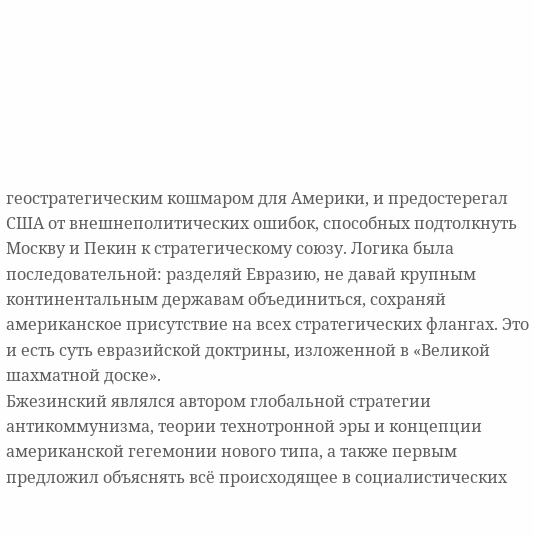геостратегическим кошмаром для Америки, и предостерегал США от внешнеполитических ошибок, способных подтолкнуть Москву и Пекин к стратегическому союзу. Логика была последовательной: разделяй Евразию, не давай крупным континентальным державам объединиться, сохраняй американское присутствие на всех стратегических флангах. Это и есть суть евразийской доктрины, изложенной в «Великой шахматной доске».
Бжезинский являлся автором глобальной стратегии антикоммунизма, теории технотронной эры и концепции американской гегемонии нового типа, а также первым предложил объяснять всё происходящее в социалистических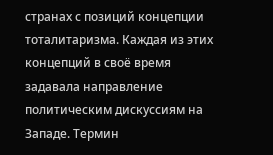странах с позиций концепции тоталитаризма. Каждая из этих концепций в своё время задавала направление политическим дискуссиям на Западе. Термин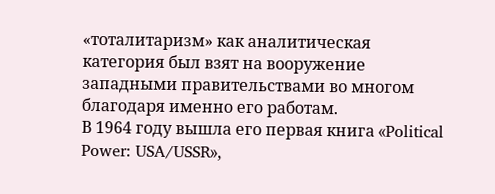«тоталитаризм» как аналитическая категория был взят на вооружение западными правительствами во многом благодаря именно его работам.
В 1964 году вышла его первая книга «Political Power: USA/USSR»,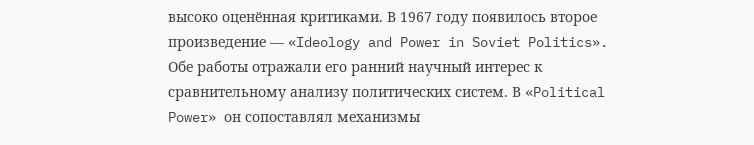высоко оценённая критиками. В 1967 году появилось второе произведение — «Ideology and Power in Soviet Politics». Обе работы отражали его ранний научный интерес к сравнительному анализу политических систем. В «Political Power» он сопоставлял механизмы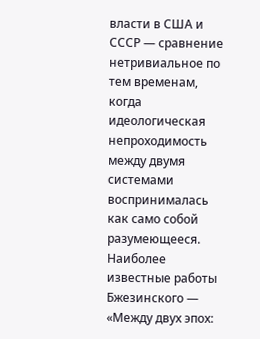власти в США и СССР — сравнение нетривиальное по тем временам, когда идеологическая непроходимость между двумя системами воспринималась как само собой разумеющееся.
Наиболее известные работы Бжезинского — «Между двух эпох: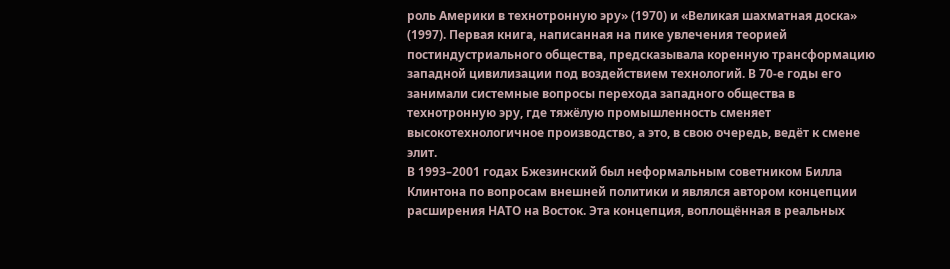роль Америки в технотронную эру» (1970) и «Великая шахматная доска» (1997). Первая книга, написанная на пике увлечения теорией постиндустриального общества, предсказывала коренную трансформацию западной цивилизации под воздействием технологий. В 70-е годы его занимали системные вопросы перехода западного общества в технотронную эру, где тяжёлую промышленность сменяет высокотехнологичное производство, а это, в свою очередь, ведёт к смене элит.
В 1993–2001 годах Бжезинский был неформальным советником Билла Клинтона по вопросам внешней политики и являлся автором концепции расширения НАТО на Восток. Эта концепция, воплощённая в реальных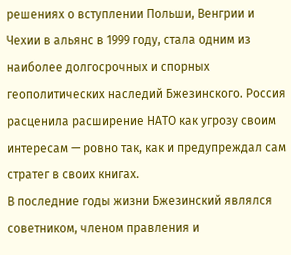решениях о вступлении Польши, Венгрии и Чехии в альянс в 1999 году, стала одним из наиболее долгосрочных и спорных геополитических наследий Бжезинского. Россия расценила расширение НАТО как угрозу своим интересам — ровно так, как и предупреждал сам стратег в своих книгах.
В последние годы жизни Бжезинский являлся советником, членом правления и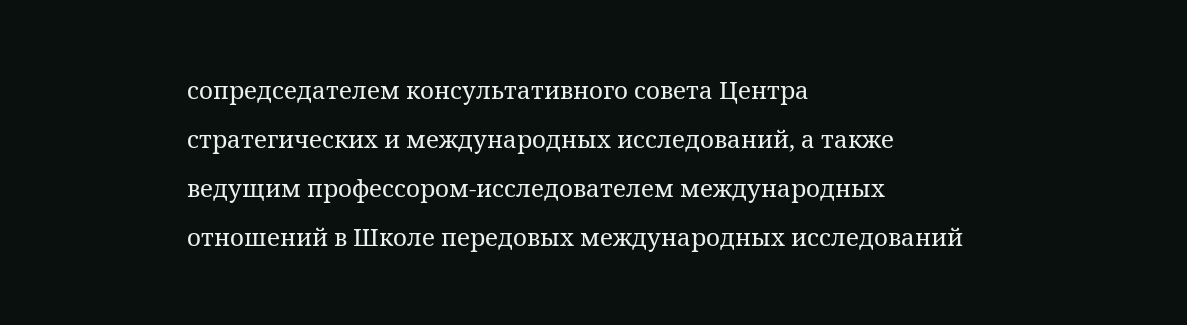сопредседателем консультативного совета Центра стратегических и международных исследований, а также ведущим профессором-исследователем международных отношений в Школе передовых международных исследований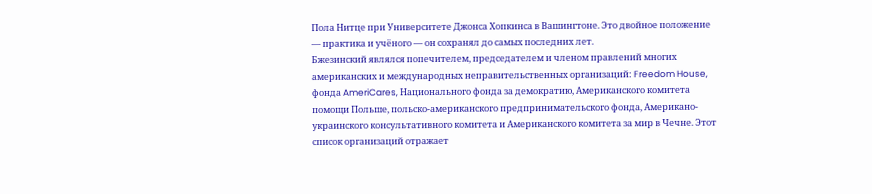Пола Нитце при Университете Джонса Хопкинса в Вашингтоне. Это двойное положение — практика и учёного — он сохранял до самых последних лет.
Бжезинский являлся попечителем, председателем и членом правлений многих американских и международных неправительственных организаций: Freedom House, фонда AmeriCares, Национального фонда за демократию, Американского комитета помощи Польше, польско-американского предпринимательского фонда, Американо-украинского консультативного комитета и Американского комитета за мир в Чечне. Этот список организаций отражает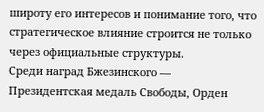широту его интересов и понимание того, что стратегическое влияние строится не только через официальные структуры.
Среди наград Бжезинского — Президентская медаль Свободы, Орден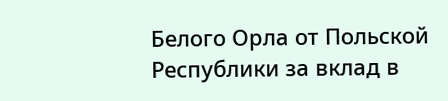Белого Орла от Польской Республики за вклад в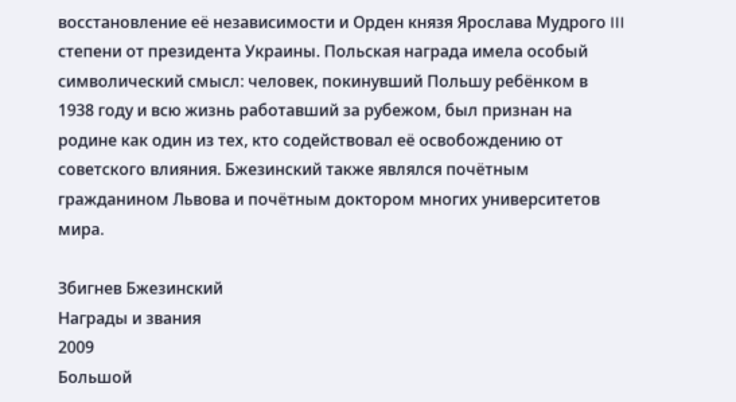восстановление её независимости и Орден князя Ярослава Мудрого III степени от президента Украины. Польская награда имела особый символический смысл: человек, покинувший Польшу ребёнком в 1938 году и всю жизнь работавший за рубежом, был признан на родине как один из тех, кто содействовал её освобождению от советского влияния. Бжезинский также являлся почётным гражданином Львова и почётным доктором многих университетов мира.

Збигнев Бжезинский
Награды и звания
2009
Большой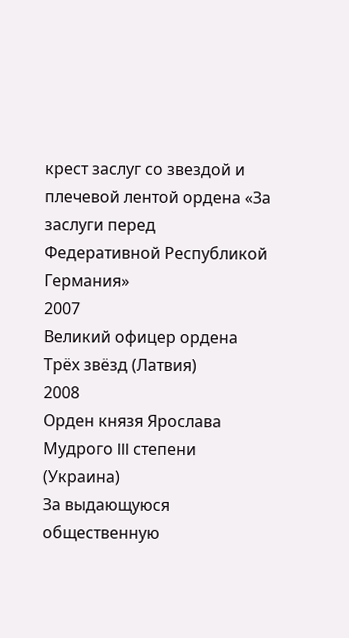крест заслуг со звездой и плечевой лентой ордена «За заслуги перед Федеративной Республикой Германия»
2007
Великий офицер ордена Трёх звёзд (Латвия)
2008
Орден князя Ярослава Мудрого III степени (Украина)
За выдающуюся общественную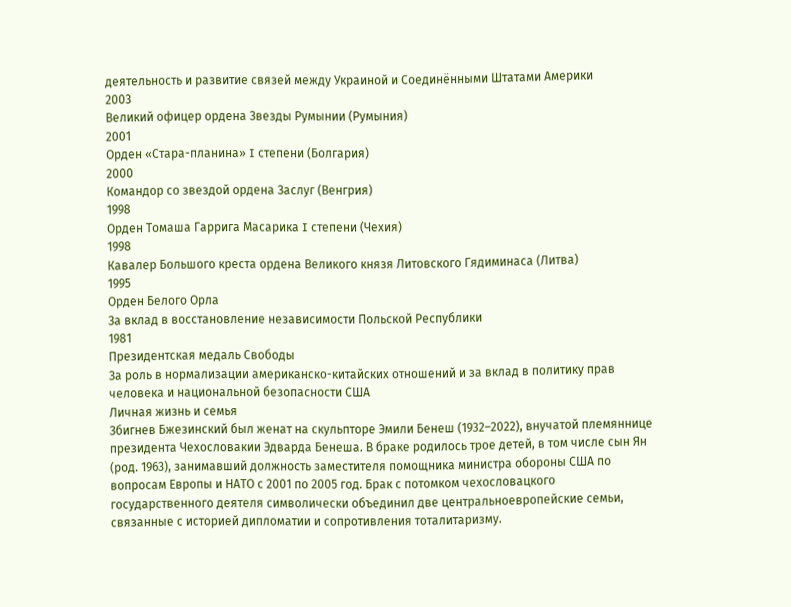деятельность и развитие связей между Украиной и Соединёнными Штатами Америки
2003
Великий офицер ордена Звезды Румынии (Румыния)
2001
Орден «Стара-планина» I степени (Болгария)
2000
Командор со звездой ордена Заслуг (Венгрия)
1998
Орден Томаша Гаррига Масарика I степени (Чехия)
1998
Кавалер Большого креста ордена Великого князя Литовского Гядиминаса (Литва)
1995
Орден Белого Орла
За вклад в восстановление независимости Польской Республики
1981
Президентская медаль Свободы
За роль в нормализации американско-китайских отношений и за вклад в политику прав человека и национальной безопасности США
Личная жизнь и семья
Збигнев Бжезинский был женат на скульпторе Эмили Бенеш (1932–2022), внучатой племяннице президента Чехословакии Эдварда Бенеша. В браке родилось трое детей, в том числе сын Ян (род. 1963), занимавший должность заместителя помощника министра обороны США по вопросам Европы и НАТО с 2001 по 2005 год. Брак с потомком чехословацкого государственного деятеля символически объединил две центральноевропейские семьи, связанные с историей дипломатии и сопротивления тоталитаризму.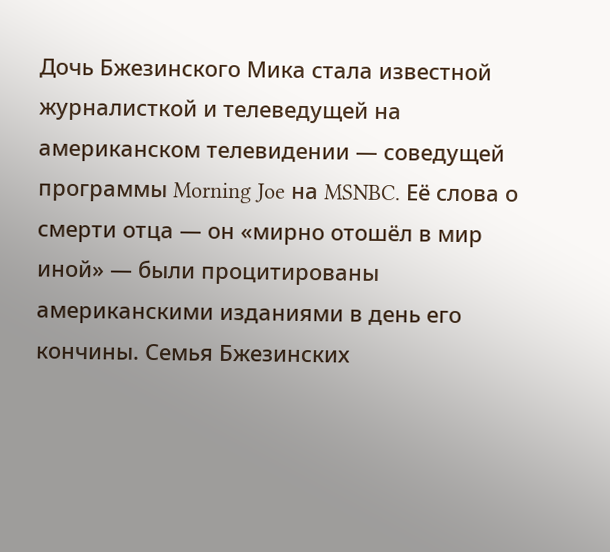Дочь Бжезинского Мика стала известной журналисткой и телеведущей на американском телевидении — соведущей программы Morning Joe на MSNBC. Её слова о смерти отца — он «мирно отошёл в мир иной» — были процитированы американскими изданиями в день его кончины. Семья Бжезинских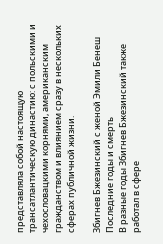представляла собой настоящую трансатлантическую династию: с польскими и чехословацкими корнями, американским гражданством и влиянием сразу в нескольких сферах публичной жизни.

Збигнев Бжезинский с женой Эмили Бенеш
Последние годы и смерть
В разные годы Збигнев Бжезинский также работал в сфере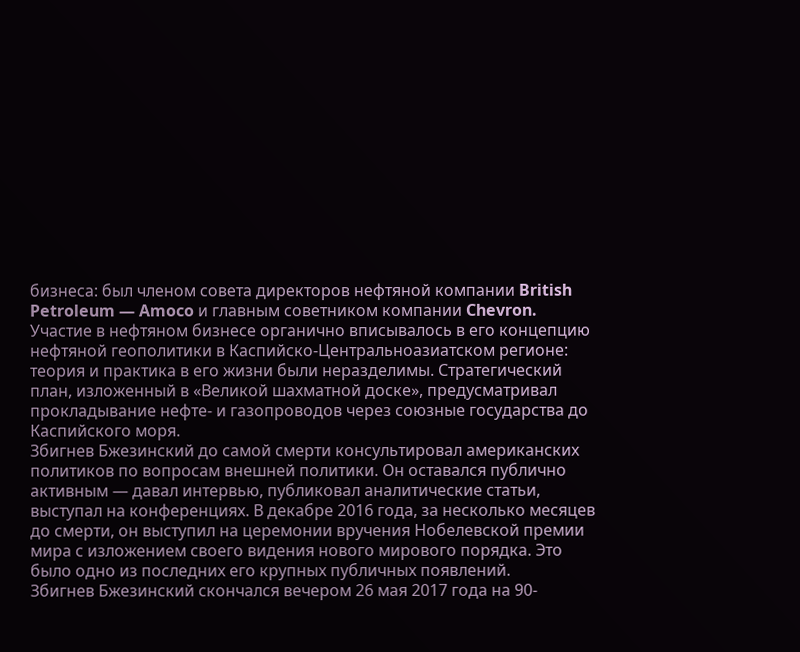бизнеса: был членом совета директоров нефтяной компании British Petroleum — Amoco и главным советником компании Chevron. Участие в нефтяном бизнесе органично вписывалось в его концепцию нефтяной геополитики в Каспийско-Центральноазиатском регионе: теория и практика в его жизни были неразделимы. Стратегический план, изложенный в «Великой шахматной доске», предусматривал прокладывание нефте- и газопроводов через союзные государства до Каспийского моря.
Збигнев Бжезинский до самой смерти консультировал американских политиков по вопросам внешней политики. Он оставался публично активным — давал интервью, публиковал аналитические статьи, выступал на конференциях. В декабре 2016 года, за несколько месяцев до смерти, он выступил на церемонии вручения Нобелевской премии мира с изложением своего видения нового мирового порядка. Это было одно из последних его крупных публичных появлений.
Збигнев Бжезинский скончался вечером 26 мая 2017 года на 90-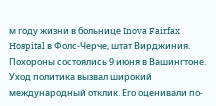м году жизни в больнице Inova Fairfax Hospital в Фолс-Черче, штат Вирджиния. Похороны состоялись 9 июня в Вашингтоне. Уход политика вызвал широкий международный отклик. Его оценивали по-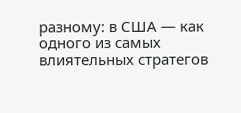разному: в США — как одного из самых влиятельных стратегов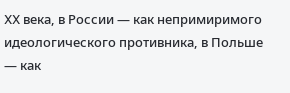XX века, в России — как непримиримого идеологического противника, в Польше — как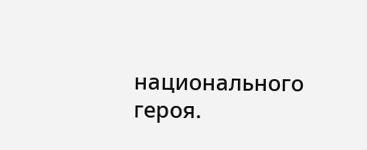национального героя.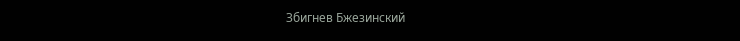Збигнев Бжезинский